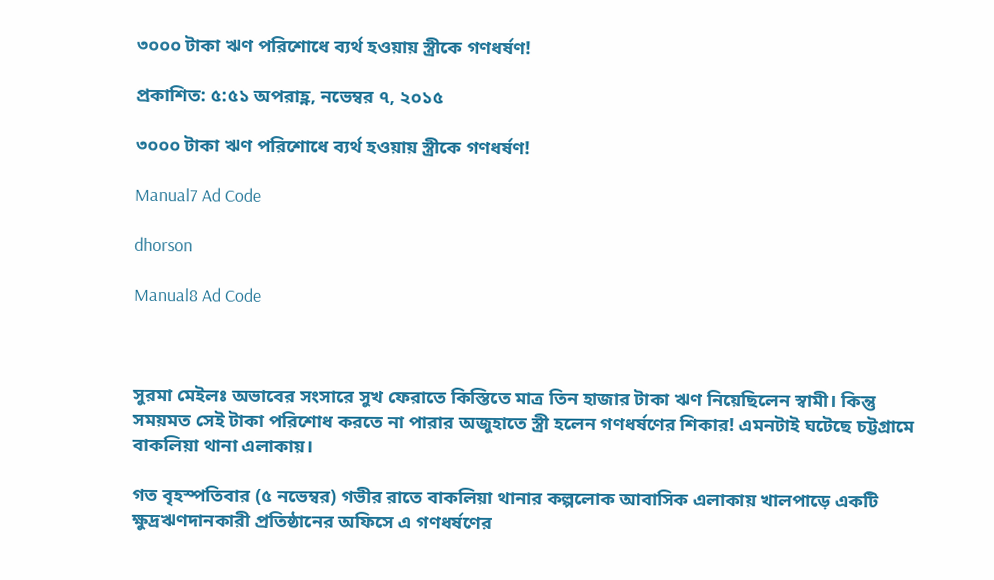৩০০০ টাকা ঋণ পরিশোধে ব্যর্থ হওয়ায় স্ত্রীকে গণধর্ষণ!

প্রকাশিত: ৫:৫১ অপরাহ্ণ, নভেম্বর ৭, ২০১৫

৩০০০ টাকা ঋণ পরিশোধে ব্যর্থ হওয়ায় স্ত্রীকে গণধর্ষণ!

Manual7 Ad Code

dhorson

Manual8 Ad Code



সুরমা মেইলঃ অভাবের সংসারে সুখ ফেরাতে কিস্তিতে মাত্র তিন হাজার টাকা ঋণ নিয়েছিলেন স্বামী। কিন্তু সময়মত সেই টাকা পরিশোধ করতে না পারার অজুহাতে স্ত্রী হলেন গণধর্ষণের শিকার! এমনটাই ঘটেছে চট্টগ্রামে বাকলিয়া থানা এলাকায়।

গত বৃহস্পতিবার (৫ নভেম্বর) গভীর রাতে বাকলিয়া থানার কল্পলোক আবাসিক এলাকায় খালপাড়ে একটি ক্ষুদ্রঋণদানকারী প্রতিষ্ঠানের অফিসে এ গণধর্ষণের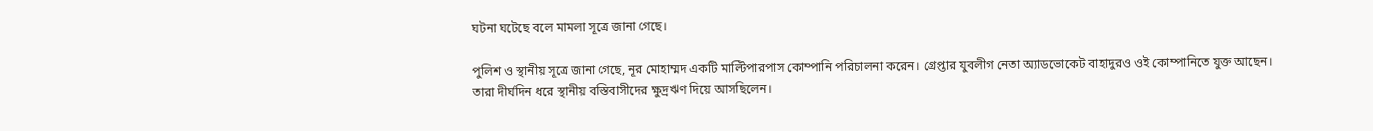ঘটনা ঘটেছে বলে মামলা সূত্রে জানা গেছে।

পুলিশ ও স্থানীয় সূত্রে জানা গেছে, নূর মোহাম্মদ একটি মাল্টিপারপাস কোম্পানি পরিচালনা করেন। গ্রেপ্তার যুবলীগ নেতা অ্যাডভোকেট বাহাদুরও ওই কোম্পানিতে যুক্ত আছেন। তারা দীর্ঘদিন ধরে স্থানীয় বস্তিবাসীদের ক্ষুদ্রঋণ দিয়ে আসছিলেন।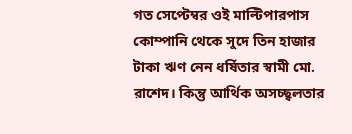গত সেপ্টেম্বর ওই মাল্টিপারপাস কোম্পানি থেকে সুদে তিন হাজার টাকা ঋণ নেন ধর্ষিতার স্বামী মো. রাশেদ। কিন্তু আর্থিক অসচ্ছ্বলতার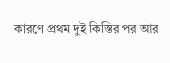কারণে প্রথম দুই কিস্তির পর আর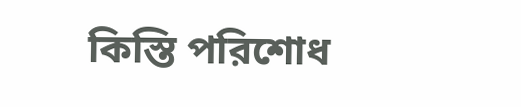কিস্তি পরিশোধ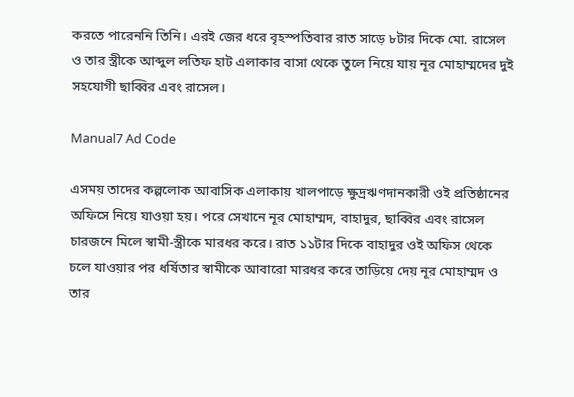করতে পারেননি তিনি। এরই জের ধরে বৃহস্পতিবার রাত সাড়ে ৮টার দিকে মো. রাসেল ও তার স্ত্রীকে আব্দুল লতিফ হাট এলাকার বাসা থেকে তুলে নিয়ে যায় নূর মোহাম্মদের দুই সহযোগী ছাব্বির এবং রাসেল।

Manual7 Ad Code

এসময় তাদের কল্পলোক আবাসিক এলাকায় খালপাড়ে ক্ষুদ্রঋণদানকারী ওই প্রতিষ্ঠানের অফিসে নিয়ে যাওয়া হয়। পরে সেখানে নূর মোহাম্মদ, বাহাদুর, ছাব্বির এবং রাসেল চারজনে মিলে স্বামী-স্ত্রীকে মারধর করে। রাত ১১টার দিকে বাহাদুর ওই অফিস থেকে চলে যাওয়ার পর ধর্ষিতার স্বামীকে আবারো মারধর করে তাড়িয়ে দেয় নূর মোহাম্মদ ও তার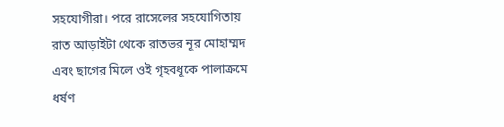সহযোগীরা। পরে রাসেলের সহযোগিতায় রাত আড়াইটা থেকে রাতভর নূর মোহাম্মদ এবং ছাগের মিলে ওই গৃহবধূকে পালাক্রমে ধর্ষণ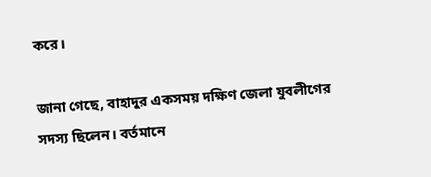করে।

জানা গেছে, বাহাদুর একসময় দক্ষিণ জেলা যুবলীগের সদস্য ছিলেন। বর্তমানে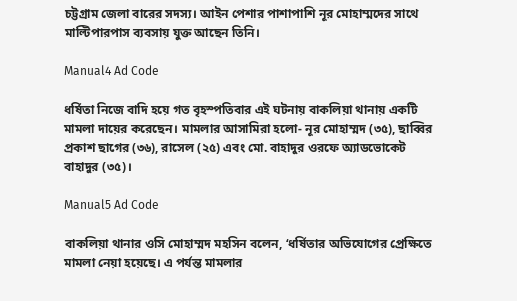চট্টগ্রাম জেলা বারের সদস্য। আইন পেশার পাশাপাশি নূর মোহাম্মদের সাথে মাল্টিপারপাস ব্যবসায় যুক্ত আছেন তিনি।

Manual4 Ad Code

ধর্ষিতা নিজে বাদি হয়ে গত বৃহস্পতিবার এই ঘটনায় বাকলিয়া থানায় একটি মামলা দায়ের করেছেন। মামলার আসামিরা হলো- নূর মোহাম্মদ (৩৫), ছাব্বির প্রকাশ ছাগের (৩৬), রাসেল (২৫) এবং মো. বাহাদুর ওরফে অ্যাডভোকেট বাহাদুর (৩৫)।

Manual5 Ad Code

বাকলিয়া থানার ওসি মোহাম্মদ মহসিন বলেন, ‘ধর্ষিতার অভিযোগের প্রেক্ষিতে মামলা নেয়া হয়েছে। এ পর্যন্ত মামলার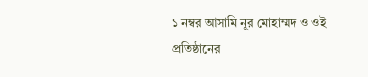১ নম্বর আসামি নূর মোহাম্মদ ও ওই প্রতিষ্ঠানের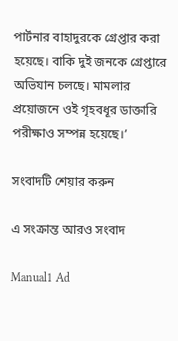পার্টনার বাহাদুরকে গ্রেপ্তার করা হয়েছে। বাকি দুই জনকে গ্রেপ্তারে অভিযান চলছে। মামলার প্রয়োজনে ওই গৃহবধূর ডাক্তারি পরীক্ষাও সম্পন্ন হয়েছে।’

সংবাদটি শেয়ার করুন

এ সংক্রান্ত আরও সংবাদ

Manual1 Ad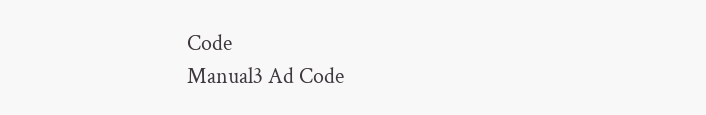Code
Manual3 Ad Code